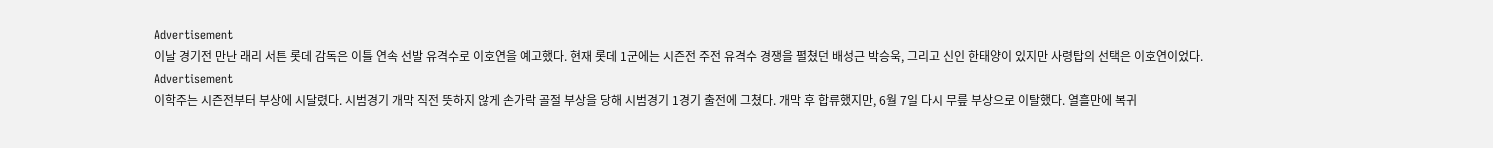Advertisement
이날 경기전 만난 래리 서튼 롯데 감독은 이틀 연속 선발 유격수로 이호연을 예고했다. 현재 롯데 1군에는 시즌전 주전 유격수 경쟁을 펼쳤던 배성근 박승욱, 그리고 신인 한태양이 있지만 사령탑의 선택은 이호연이었다.
Advertisement
이학주는 시즌전부터 부상에 시달렸다. 시범경기 개막 직전 뜻하지 않게 손가락 골절 부상을 당해 시범경기 1경기 출전에 그쳤다. 개막 후 합류했지만, 6월 7일 다시 무릎 부상으로 이탈했다. 열흘만에 복귀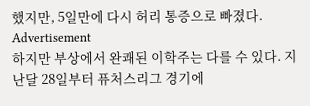했지만, 5일만에 다시 허리 통증으로 빠졌다.
Advertisement
하지만 부상에서 완쾌된 이학주는 다를 수 있다. 지난달 28일부터 퓨처스리그 경기에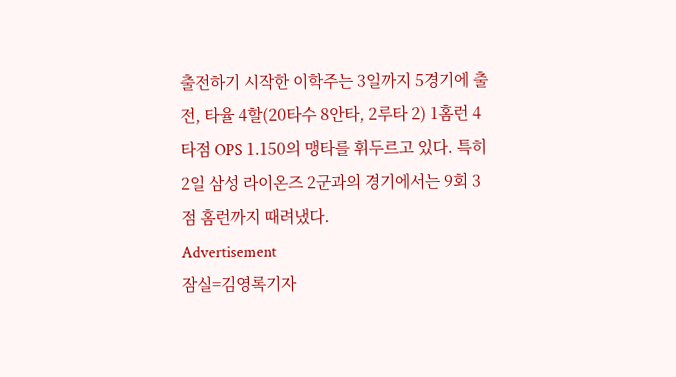출전하기 시작한 이학주는 3일까지 5경기에 출전, 타율 4할(20타수 8안타, 2루타 2) 1홈런 4타점 OPS 1.150의 맹타를 휘두르고 있다. 특히 2일 삼성 라이온즈 2군과의 경기에서는 9회 3점 홈런까지 때려냈다.
Advertisement
잠실=김영록기자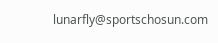lunarfly@sportschosun.com